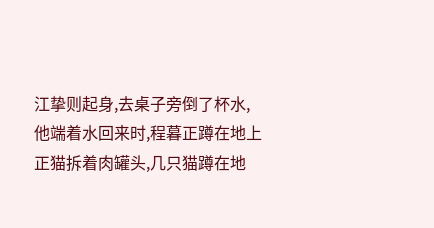江挚则起身,去桌子旁倒了杯水,他端着水回来时,程暮正蹲在地上正猫拆着肉罐头,几只猫蹲在地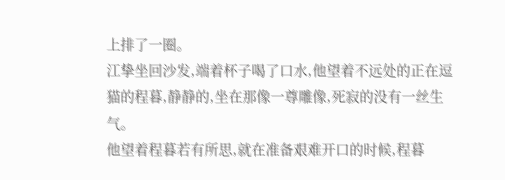上排了一圈。
江挚坐回沙发,端着杯子喝了口水,他望着不远处的正在逗猫的程暮,静静的,坐在那像一尊雕像,死寂的没有一丝生气。
他望着程暮若有所思,就在准备艰难开口的时候,程暮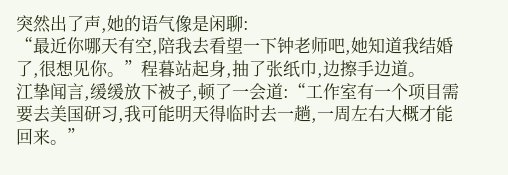突然出了声,她的语气像是闲聊:
“最近你哪天有空,陪我去看望一下钟老师吧,她知道我结婚了,很想见你。”程暮站起身,抽了张纸巾,边擦手边道。
江挚闻言,缓缓放下被子,顿了一会道:“工作室有一个项目需要去美国研习,我可能明天得临时去一趟,一周左右大概才能回来。”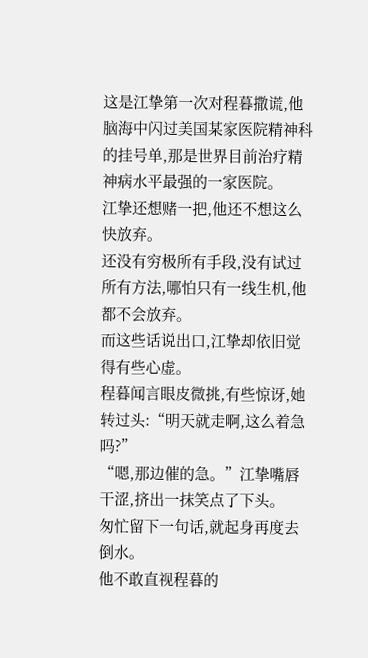这是江挚第一次对程暮撒谎,他脑海中闪过美国某家医院精神科的挂号单,那是世界目前治疗精神病水平最强的一家医院。
江挚还想赌一把,他还不想这么快放弃。
还没有穷极所有手段,没有试过所有方法,哪怕只有一线生机,他都不会放弃。
而这些话说出口,江挚却依旧觉得有些心虚。
程暮闻言眼皮微挑,有些惊讶,她转过头:“明天就走啊,这么着急吗?”
“嗯,那边催的急。”江挚嘴唇干涩,挤出一抹笑点了下头。
匆忙留下一句话,就起身再度去倒水。
他不敢直视程暮的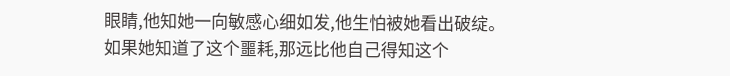眼睛,他知她一向敏感心细如发,他生怕被她看出破绽。
如果她知道了这个噩耗,那远比他自己得知这个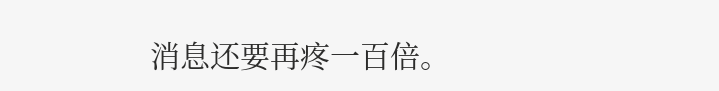消息还要再疼一百倍。